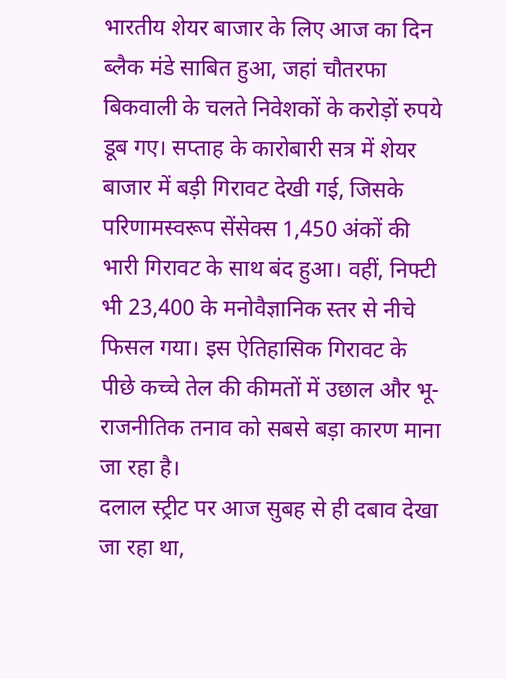भारतीय शेयर बाजार के लिए आज का दिन ब्लैक मंडे साबित हुआ, जहां चौतरफा बिकवाली के चलते निवेशकों के करोड़ों रुपये डूब गए। सप्ताह के कारोबारी सत्र में शेयर बाजार में बड़ी गिरावट देखी गई, जिसके परिणामस्वरूप सेंसेक्स 1,450 अंकों की भारी गिरावट के साथ बंद हुआ। वहीं, निफ्टी भी 23,400 के मनोवैज्ञानिक स्तर से नीचे फिसल गया। इस ऐतिहासिक गिरावट के पीछे कच्चे तेल की कीमतों में उछाल और भू-राजनीतिक तनाव को सबसे बड़ा कारण माना जा रहा है।
दलाल स्ट्रीट पर आज सुबह से ही दबाव देखा जा रहा था,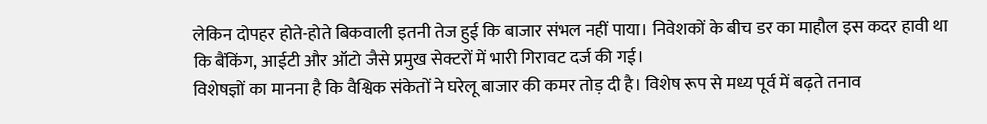लेकिन दोपहर होते-होते बिकवाली इतनी तेज हुई कि बाजार संभल नहीं पाया। निवेशकों के बीच डर का माहौल इस कदर हावी था कि बैंकिंग, आईटी और ऑटो जैसे प्रमुख सेक्टरों में भारी गिरावट दर्ज की गई।
विशेषज्ञों का मानना है कि वैश्विक संकेतों ने घरेलू बाजार की कमर तोड़ दी है। विशेष रूप से मध्य पूर्व में बढ़ते तनाव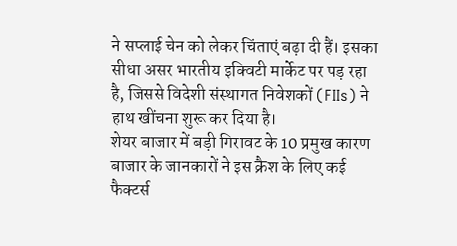ने सप्लाई चेन को लेकर चिंताएं बढ़ा दी हैं। इसका सीधा असर भारतीय इक्विटी मार्केट पर पड़ रहा है, जिससे विदेशी संस्थागत निवेशकों (FIIs) ने हाथ खींचना शुरू कर दिया है।
शेयर बाजार में बड़ी गिरावट के 10 प्रमुख कारण
बाजार के जानकारों ने इस क्रैश के लिए कई फैक्टर्स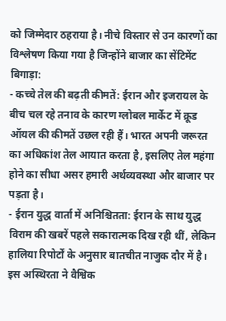को जिम्मेदार ठहराया है। नीचे विस्तार से उन कारणों का विश्लेषण किया गया है जिन्होंने बाजार का सेंटिमेंट बिगाड़ा:
- कच्चे तेल की बढ़ती कीमतें: ईरान और इजरायल के बीच चल रहे तनाव के कारण ग्लोबल मार्केट में क्रूड ऑयल की कीमतें उछल रही हैं। भारत अपनी जरूरत का अधिकांश तेल आयात करता है, इसलिए तेल महंगा होने का सीधा असर हमारी अर्थव्यवस्था और बाजार पर पड़ता है।
- ईरान युद्ध वार्ता में अनिश्चितता: ईरान के साथ युद्ध विराम की खबरें पहले सकारात्मक दिख रही थीं, लेकिन हालिया रिपोर्टों के अनुसार बातचीत नाजुक दौर में है। इस अस्थिरता ने वैश्विक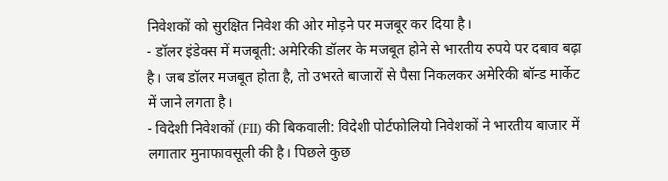निवेशकों को सुरक्षित निवेश की ओर मोड़ने पर मजबूर कर दिया है।
- डॉलर इंडेक्स में मजबूती: अमेरिकी डॉलर के मजबूत होने से भारतीय रुपये पर दबाव बढ़ा है। जब डॉलर मजबूत होता है, तो उभरते बाजारों से पैसा निकलकर अमेरिकी बॉन्ड मार्केट में जाने लगता है।
- विदेशी निवेशकों (FII) की बिकवाली: विदेशी पोर्टफोलियो निवेशकों ने भारतीय बाजार में लगातार मुनाफावसूली की है। पिछले कुछ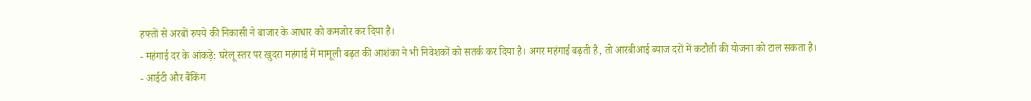हफ्तों से अरबों रुपये की निकासी ने बाजार के आधार को कमजोर कर दिया है।
- महंगाई दर के आंकड़े: घरेलू स्तर पर खुदरा महंगाई में मामूली बढ़त की आशंका ने भी निवेशकों को सतर्क कर दिया है। अगर महंगाई बढ़ती है, तो आरबीआई ब्याज दरों में कटौती की योजना को टाल सकता है।
- आईटी और बैंकिंग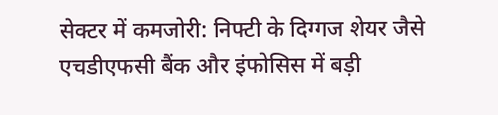सेक्टर में कमजोरी: निफ्टी के दिग्गज शेयर जैसे एचडीएफसी बैंक और इंफोसिस में बड़ी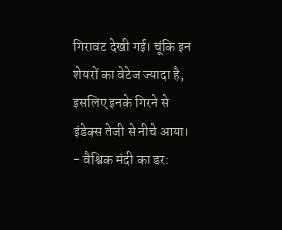गिरावट देखी गई। चूंकि इन शेयरों का वेटेज ज्यादा है, इसलिए इनके गिरने से इंडेक्स तेजी से नीचे आया।
- वैश्विक मंदी का डर: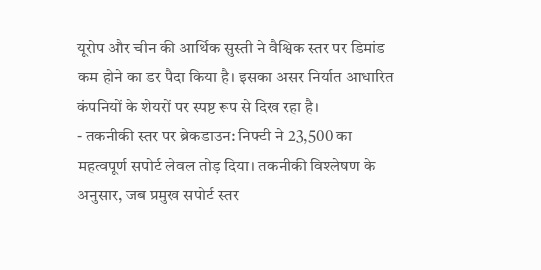यूरोप और चीन की आर्थिक सुस्ती ने वैश्विक स्तर पर डिमांड कम होने का डर पैदा किया है। इसका असर निर्यात आधारित कंपनियों के शेयरों पर स्पष्ट रूप से दिख रहा है।
- तकनीकी स्तर पर ब्रेकडाउन: निफ्टी ने 23,500 का महत्वपूर्ण सपोर्ट लेवल तोड़ दिया। तकनीकी विश्लेषण के अनुसार, जब प्रमुख सपोर्ट स्तर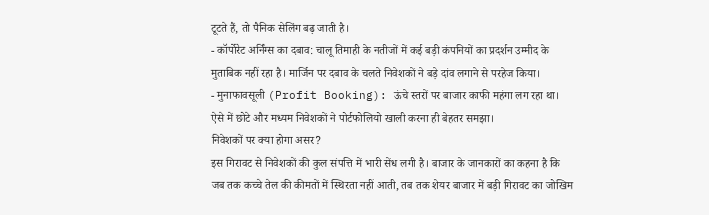टूटते हैं, तो पैनिक सेलिंग बढ़ जाती है।
- कॉर्पोरेट अर्निंग्स का दबाव: चालू तिमाही के नतीजों में कई बड़ी कंपनियों का प्रदर्शन उम्मीद के मुताबिक नहीं रहा है। मार्जिन पर दबाव के चलते निवेशकों ने बड़े दांव लगाने से परहेज किया।
- मुनाफावसूली (Profit Booking): ऊंचे स्तरों पर बाजार काफी महंगा लग रहा था। ऐसे में छोटे और मध्यम निवेशकों ने पोर्टफोलियो खाली करना ही बेहतर समझा।
निवेशकों पर क्या होगा असर?
इस गिरावट से निवेशकों की कुल संपत्ति में भारी सेंध लगी है। बाजार के जानकारों का कहना है कि जब तक कच्चे तेल की कीमतों में स्थिरता नहीं आती, तब तक शेयर बाजार में बड़ी गिरावट का जोखिम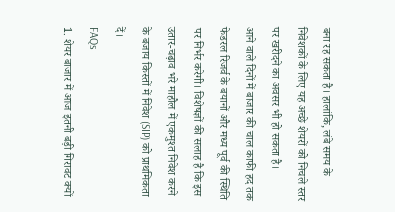बना रह सकता है। हालांकि, लंबे समय के निवेशकों के लिए यह अच्छे शेयरों को निचले स्तर पर खरीदने का अवसर भी हो सकता है।
आने वाले दिनों में बाजार की चाल काफी हद तक फेडरल रिजर्व के बयानों और मध्य पूर्व की स्थिति पर निर्भर करेगी। विशेषज्ञों की सलाह है कि इस उतार-चढ़ाव भरे माहौल में एकमुश्त निवेश करने के बजाय किस्तों में निवेश (SIP) को प्राथमिकता दें।
FAQs
1. शेयर बाजार में आज इतनी बड़ी गिरावट क्यों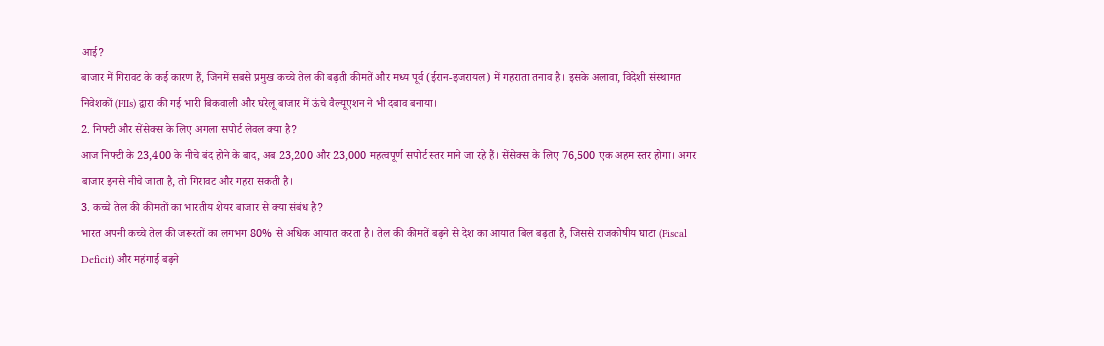आई?
बाजार में गिरावट के कई कारण हैं, जिनमें सबसे प्रमुख कच्चे तेल की बढ़ती कीमतें और मध्य पूर्व (ईरान-इजरायल) में गहराता तनाव है। इसके अलावा, विदेशी संस्थागत निवेशकों (FIIs) द्वारा की गई भारी बिकवाली और घरेलू बाजार में ऊंचे वैल्यूएशन ने भी दबाव बनाया।
2. निफ्टी और सेंसेक्स के लिए अगला सपोर्ट लेवल क्या है?
आज निफ्टी के 23,400 के नीचे बंद होने के बाद, अब 23,200 और 23,000 महत्वपूर्ण सपोर्ट स्तर माने जा रहे हैं। सेंसेक्स के लिए 76,500 एक अहम स्तर होगा। अगर बाजार इनसे नीचे जाता है, तो गिरावट और गहरा सकती है।
3. कच्चे तेल की कीमतों का भारतीय शेयर बाजार से क्या संबंध है?
भारत अपनी कच्चे तेल की जरूरतों का लगभग 80% से अधिक आयात करता है। तेल की कीमतें बढ़ने से देश का आयात बिल बढ़ता है, जिससे राजकोषीय घाटा (Fiscal Deficit) और महंगाई बढ़ने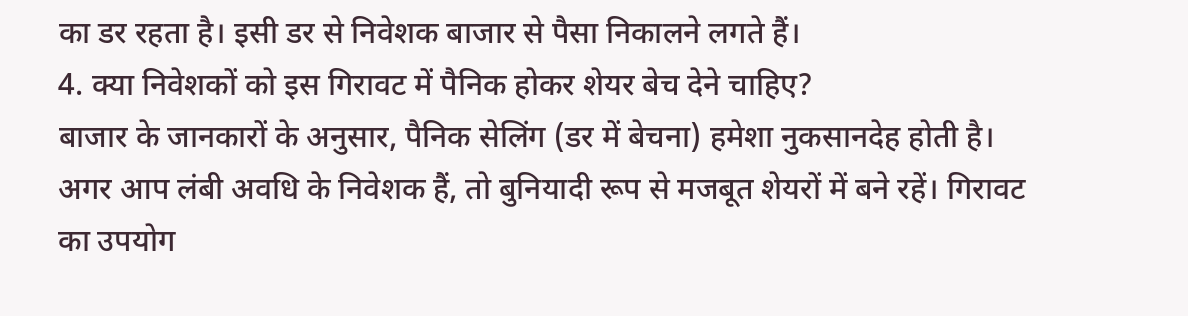का डर रहता है। इसी डर से निवेशक बाजार से पैसा निकालने लगते हैं।
4. क्या निवेशकों को इस गिरावट में पैनिक होकर शेयर बेच देने चाहिए?
बाजार के जानकारों के अनुसार, पैनिक सेलिंग (डर में बेचना) हमेशा नुकसानदेह होती है। अगर आप लंबी अवधि के निवेशक हैं, तो बुनियादी रूप से मजबूत शेयरों में बने रहें। गिरावट का उपयोग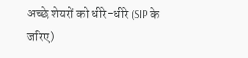अच्छे शेयरों को धीरे-धीरे (SIP के जरिए)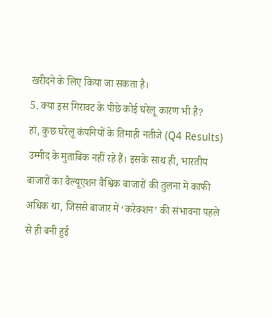खरीदने के लिए किया जा सकता है।
5. क्या इस गिरावट के पीछे कोई घरेलू कारण भी है?
हां, कुछ घरेलू कंपनियों के तिमाही नतीजे (Q4 Results) उम्मीद के मुताबिक नहीं रहे हैं। इसके साथ ही, भारतीय बाजारों का वैल्यूएशन वैश्विक बाजारों की तुलना में काफी अधिक था, जिससे बाजार में ‘करेक्शन’ की संभावना पहले से ही बनी हुई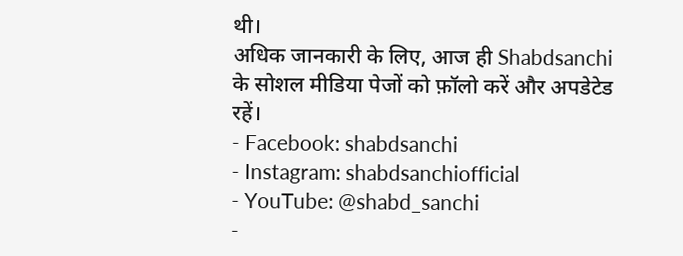थी।
अधिक जानकारी के लिए, आज ही Shabdsanchi के सोशल मीडिया पेजों को फ़ॉलो करें और अपडेटेड रहें।
- Facebook: shabdsanchi
- Instagram: shabdsanchiofficial
- YouTube: @shabd_sanchi
-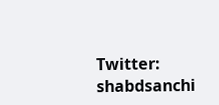Twitter: shabdsanchi